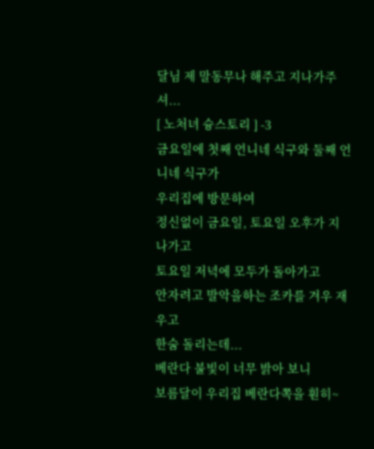달님 제 말동무나 해주고 지나가주셔...
[ 노처녀 슝스토리 ] -3
금요일에 첫째 언니네 식구와 둘째 언니네 식구가
우리집에 방문하여
정신없이 금요일, 토요일 오후가 지나가고
토요일 저녁에 모두가 돌아가고
안자려고 발악을하는 조카를 겨우 재우고
한숨 돌리는데...
베란다 불빛이 너무 밝아 보니
보름달이 우리집 베란다쪽을 훤히~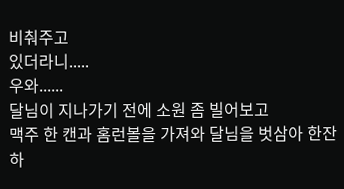비춰주고
있더라니.....
우와......
달님이 지나가기 전에 소원 좀 빌어보고
맥주 한 캔과 홈런볼을 가져와 달님을 벗삼아 한잔하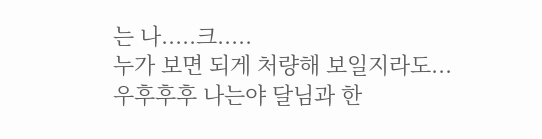는 나.....크.....
누가 보면 되게 처량해 보일지라도...
우후후후 나는야 달님과 한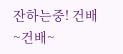잔하는중! 건배~건배~